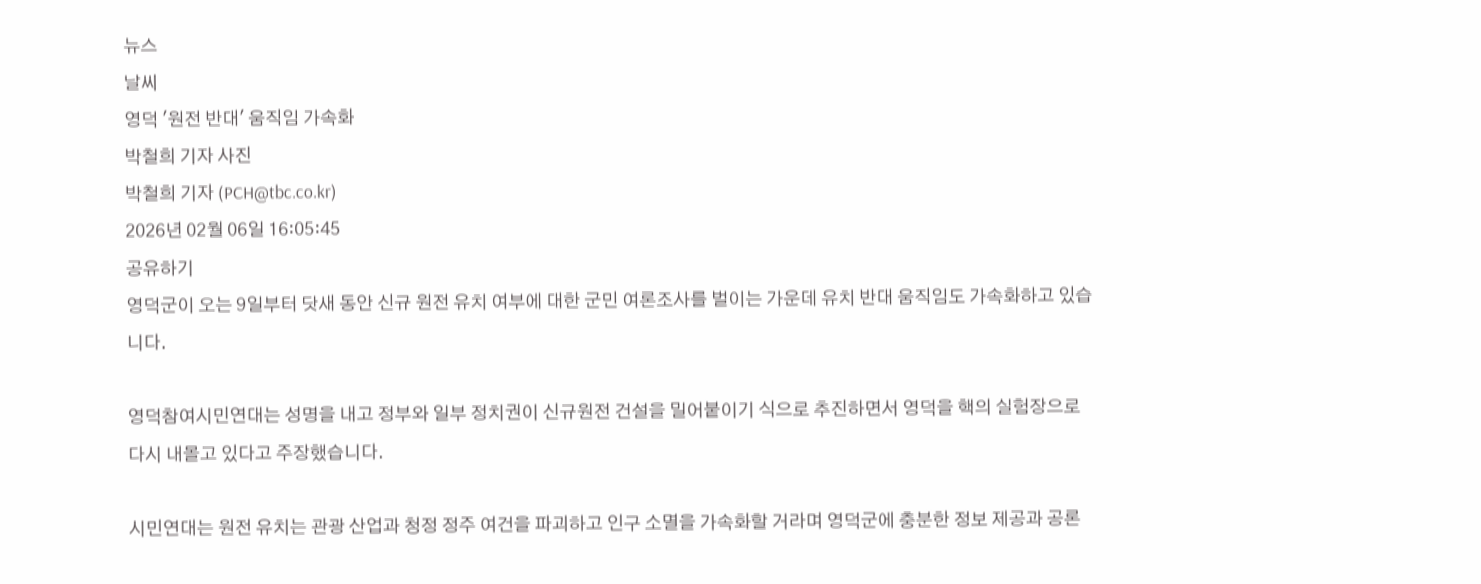뉴스
날씨
영덕 '원전 반대' 움직임 가속화
박철희 기자 사진
박철희 기자 (PCH@tbc.co.kr)
2026년 02월 06일 16:05:45
공유하기
영덕군이 오는 9일부터 닷새 동안 신규 원전 유치 여부에 대한 군민 여론조사를 벌이는 가운데 유치 반대 움직임도 가속화하고 있습니다.

영덕참여시민연대는 성명을 내고 정부와 일부 정치권이 신규원전 건설을 밀어붙이기 식으로 추진하면서 영덕을 핵의 실험장으로 다시 내몰고 있다고 주장했습니다.

시민연대는 원전 유치는 관광 산업과 청정 정주 여건을 파괴하고 인구 소멸을 가속화할 거라며 영덕군에 충분한 정보 제공과 공론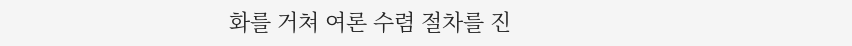화를 거쳐 여론 수렴 절차를 진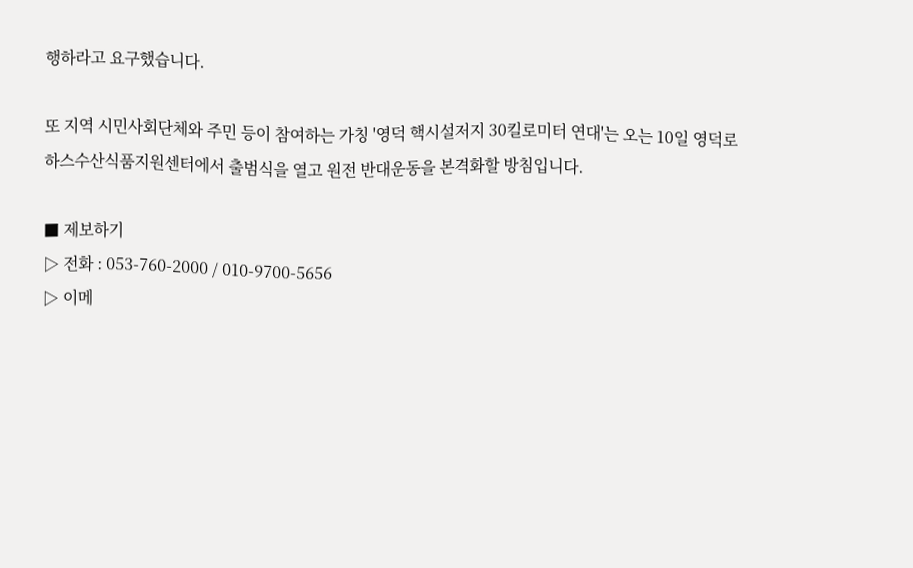행하라고 요구했습니다.

또 지역 시민사회단체와 주민 등이 참여하는 가칭 '영덕 핵시설저지 30킬로미터 연대'는 오는 10일 영덕로하스수산식품지원센터에서 출범식을 열고 원전 반대운동을 본격화할 방침입니다.

■ 제보하기
▷ 전화 : 053-760-2000 / 010-9700-5656
▷ 이메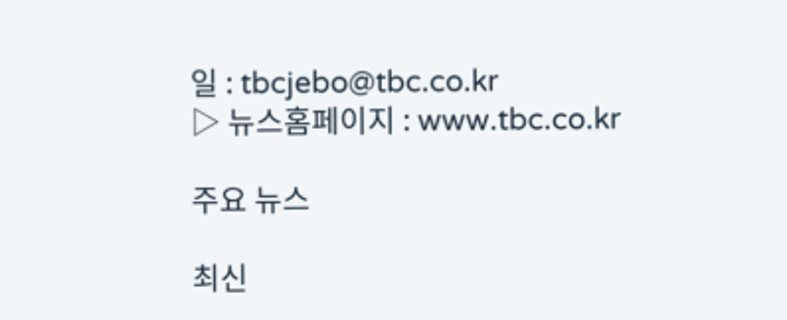일 : tbcjebo@tbc.co.kr
▷ 뉴스홈페이지 : www.tbc.co.kr

주요 뉴스

최신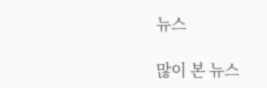뉴스

많이 본 뉴스